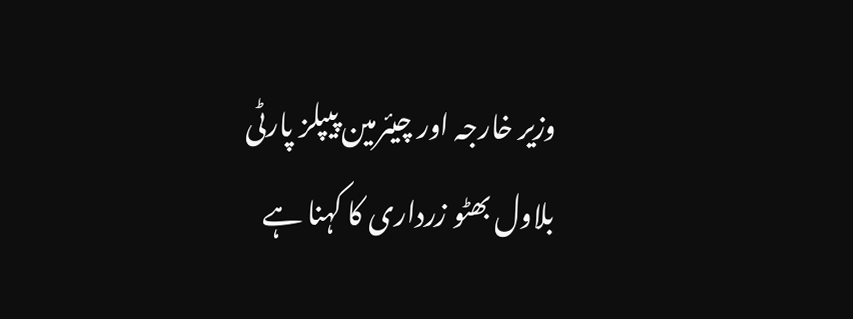وزیر خارجہ اور چیئرمین پیپلز پارٹی بلاول بھٹو زرداری کا کہنا ہے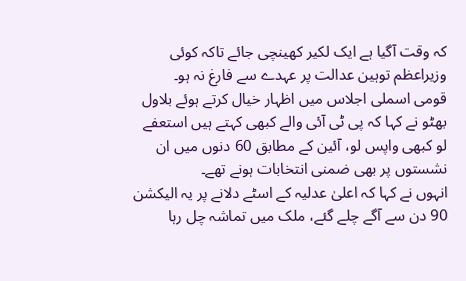کہ وقت آگیا ہے ایک لکیر کھینچی جائے تاکہ کوئی وزیراعظم توہین عدالت پر عہدے سے فارغ نہ ہو۔
قومی اسملی اجلاس میں اظہار خیال کرتے ہوئے بلاول بھٹو نے کہا کہ پی ٹی آئی والے کبھی کہتے ہیں استعفے لو کبھی واپس لو، آئین کے مطابق 60 دنوں میں ان نشستوں پر بھی ضمنی انتخابات ہونے تھے۔
انہوں نے کہا کہ اعلیٰ عدلیہ کے اسٹے دلانے پر یہ الیکشن 90 دن سے آگے چلے گئے، ملک میں تماشہ چل رہا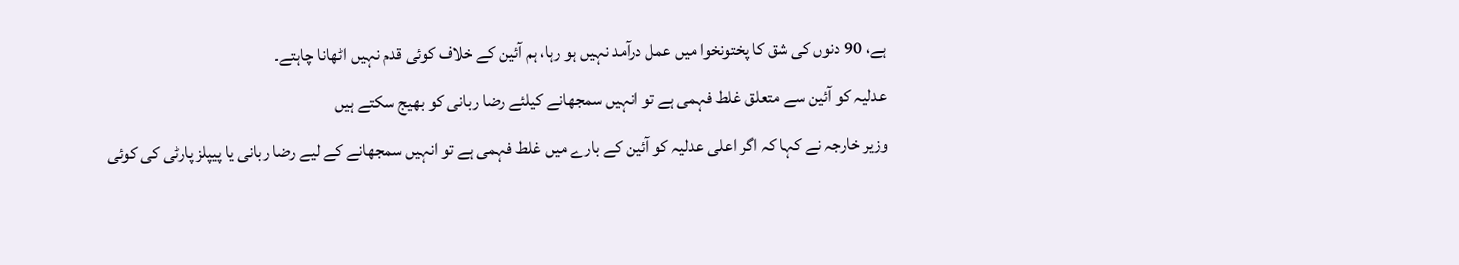ہے، 90 دنوں کی شق کا پختونخوا میں عمل درآمد نہیں ہو رہا، ہم آئین کے خلاف کوئی قدم نہیں اٹھانا چاہتے۔
عدلیہ کو آئین سے متعلق غلط فہمی ہے تو انہیں سمجھانے کیلئے رضا ربانی کو بھیج سکتے ہیں
وزیر خارجہ نے کہا کہ اگر اعلی عدلیہ کو آئین کے بارے میں غلط فہمی ہے تو انہیں سمجھانے کے لیے رضا ربانی یا پیپلز پارٹی کی کوئی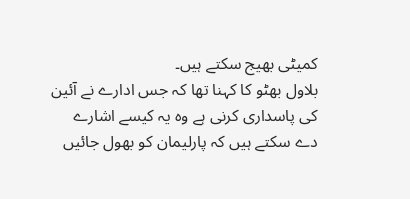کمیٹی بھیج سکتے ہیں۔
بلاول بھٹو کا کہنا تھا کہ جس ادارے نے آئین کی پاسداری کرنی ہے وہ یہ کیسے اشارے دے سکتے ہیں کہ پارلیمان کو بھول جائیں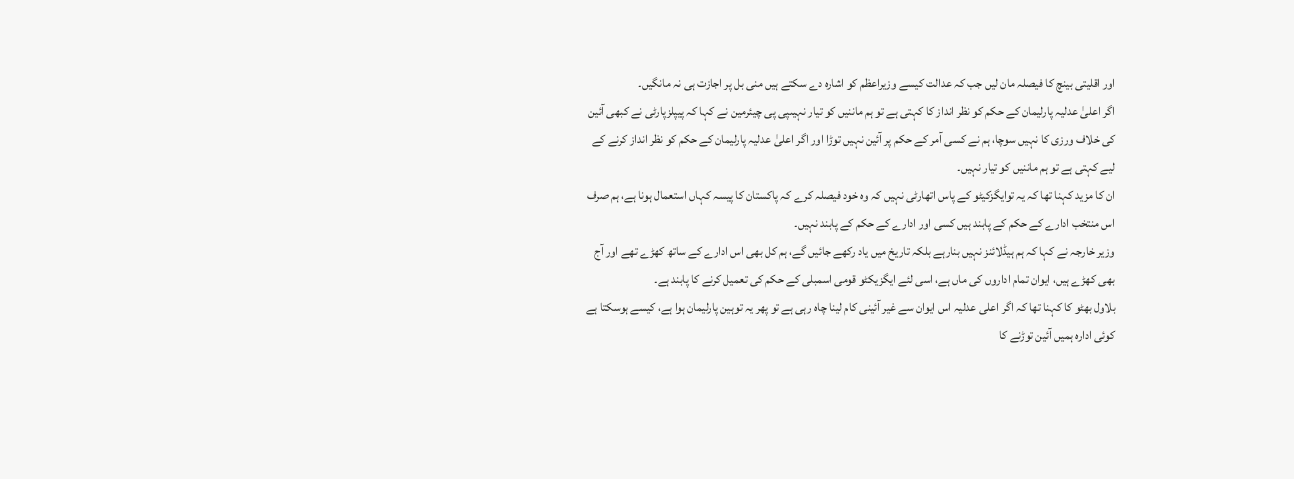اور اقلیتی بینچ کا فیصلہ مان لیں جب کہ عدالت کیسے وزیراعظم کو اشارہ دے سکتے ہیں منی بل پر اجازت ہی نہ مانگیں۔
اگر اعلیٰ عدلیہ پارلیمان کے حکم کو نظر انداز کا کہتی ہے تو ہم ماننیں کو تیار نہیںپی پی چیئرمین نے کہا کہ پیپلزپارٹی نے کبھی آئین کی خلاف ورزی کا نہیں سوچا، ہم نے کسی آمر کے حکم پر آئین نہیں توڑا اور اگر اعلیٰ عدلیہ پارلیمان کے حکم کو نظر انداز کرنے کے لیے کہتی ہے تو ہم ماننیں کو تیار نہیں۔
ان کا مزید کہنا تھا کہ یہ توایگزکیٹو کے پاس اتھارٹی نہیں کہ وہ خود فیصلہ کرے کہ پاکستان کا پیسہ کہاں استعمال ہونا ہے، ہم صرف اس منتخب ادارے کے حکم کے پابند ہیں کسی اور ادارے کے حکم کے پابند نہیں۔
وزیر خارجہ نے کہا کہ ہم ہیڈلائنز نہیں بنارہے بلکہ تاریخ میں یاد رکھے جائیں گے، ہم کل بھی اس ادارے کے ساتھ کھڑے تھے اور آج بھی کھڑے ہیں، ایوان تمام اداروں کی ماں ہے، اسی لئے ایگزیکٹو قومی اسمبلی کے حکم کی تعمیل کرنے کا پابند ہے۔
بلاول بھٹو کا کہنا تھا کہ اگر اعلی عدلیہ اس ایوان سے غیر آئینی کام لینا چاہ رہی ہے تو پھر یہ توہین پارلیمان ہوا ہے، کیسے ہوسکتا ہے کوئی ادارہ ہمیں آئین توڑنے کا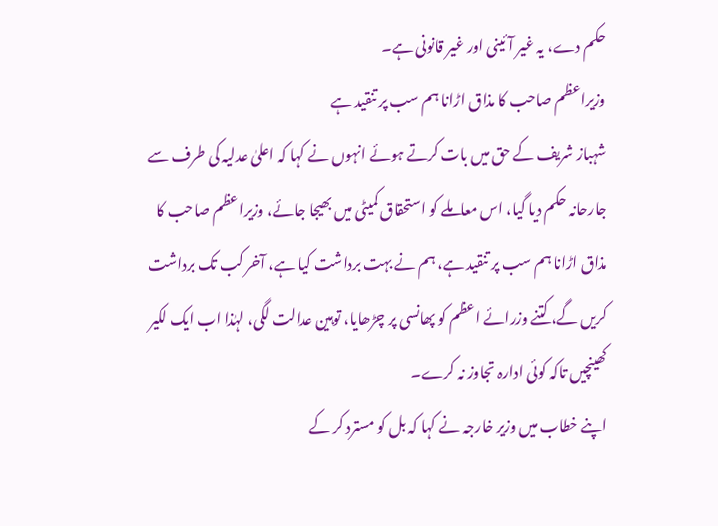حکم دے، یہ غیر آئینی اور غیر قانونی ہے۔
وزیراعظم صاحب کا مذاق اڑانا ہم سب پر تنقید ہے
شہباز شریف کے حق میں بات کرتے ہوئے انہوں نے کہا کہ اعلیٰ عدلیہ کی طرف سے جارحانہ حکم دیا گیا، اس معاملے کو استحقاق کمیٹی میں بھیجا جائے، وزیراعظم صاحب کا مذاق اڑانا ہم سب پر تنقید ہے، ہم نے بہت برداشت کیا ہے، آخر کب تک برداشت کریں گے، کتنے وزرائے اعظم کو پھانسی پر چڑھایا، توہین عدالت لگی، لہٰذا اب ایک لکیر کھینچیں تاکہ کوئی ادارہ تجاوز نہ کرے۔
اپنے خطاب میں وزیر خارجہ نے کہا کہ بل کو مسترد کر کے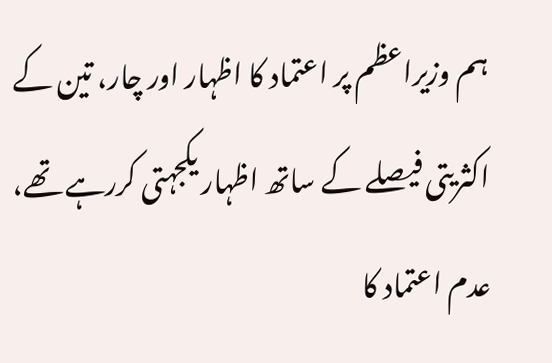ہم وزیراعظم پر اعتماد کا اظہار اور چار، تین کے اکثریتی فیصلے کے ساتھ اظہار یکجہتی کررہے تھے، عدم اعتماد کا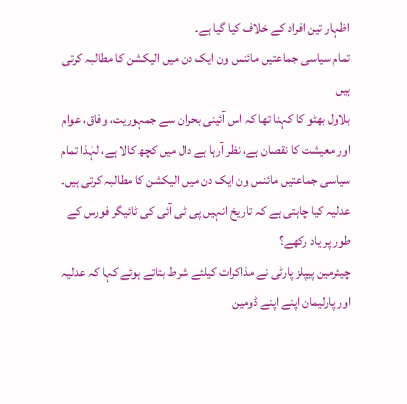اظہار تین افراد کے خلاف کیا گیا ہے۔
تمام سیاسی جماعتیں مائنس ون ایک دن میں الیکشن کا مطالبہ کرتی ہیں
بلاول بھٹو کا کہنا تھا کہ اس آئینی بحران سے جمہوریت، وفاق، عوام اور معیشت کا نقصان ہے، نظر آرہا ہے دال میں کچھ کالا ہے، لہٰذا تمام سیاسی جماعتیں مائنس ون ایک دن میں الیکشن کا مطالبہ کرتی ہیں۔
عدلیہ کیا چاہتی ہے کہ تاریخ انہیں پی ٹی آئی کی ٹائیگر فورس کے طور پر یاد رکھے؟
چیئرمین پیپلز پارٹی نے مذاکرات کیلئے شرط بتاتے ہوئے کہا کہ عدلیہ اور پارلیمان اپنے اپنے ڈومین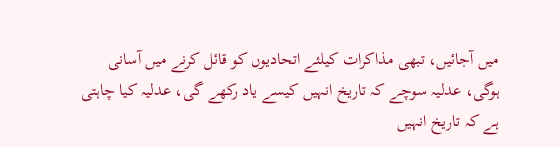میں آجائیں، تبھی مذاکرات کیلئے اتحادیوں کو قائل کرنے میں آسانی ہوگی، عدلیہ سوچے کہ تاریخ انہیں کیسے یاد رکھے گی، عدلیہ کیا چاہتی ہے کہ تاریخ انہیں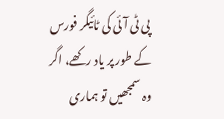پی ٹی آئی کی ٹائیگر فورس کے طور پر یاد رکھے، اگر وہ سمجھیں تو ہماری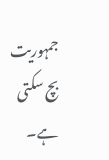جمہوریت بچ سکتی ہے۔